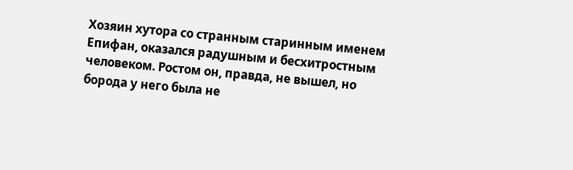Хозяин хутора со странным старинным именем Епифан, оказался радушным и бесхитростным человеком. Ростом он, правда, не вышел, но борода у него была не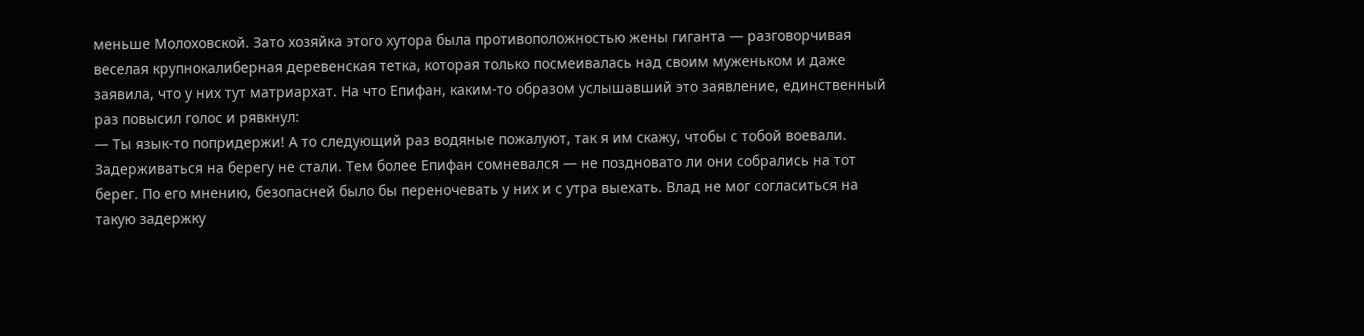меньше Молоховской. Зато хозяйка этого хутора была противоположностью жены гиганта — разговорчивая веселая крупнокалиберная деревенская тетка, которая только посмеивалась над своим муженьком и даже заявила, что у них тут матриархат. На что Епифан, каким-то образом услышавший это заявление, единственный раз повысил голос и рявкнул:
— Ты язык-то попридержи! А то следующий раз водяные пожалуют, так я им скажу, чтобы с тобой воевали.
Задерживаться на берегу не стали. Тем более Епифан сомневался — не поздновато ли они собрались на тот берег. По его мнению, безопасней было бы переночевать у них и с утра выехать. Влад не мог согласиться на такую задержку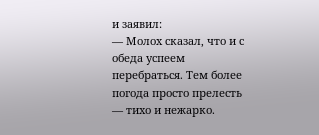и заявил:
— Молох сказал, что и с обеда успеем перебраться. Тем более погода просто прелесть — тихо и нежарко.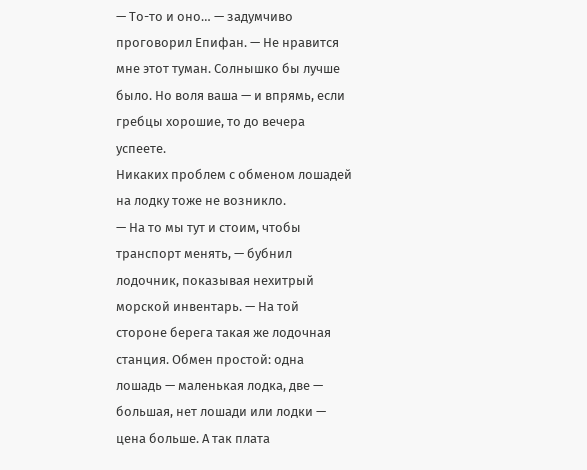— То-то и оно… — задумчиво проговорил Епифан. — Не нравится мне этот туман. Солнышко бы лучше было. Но воля ваша — и впрямь, если гребцы хорошие, то до вечера успеете.
Никаких проблем с обменом лошадей на лодку тоже не возникло.
— На то мы тут и стоим, чтобы транспорт менять, — бубнил лодочник, показывая нехитрый морской инвентарь. — На той стороне берега такая же лодочная станция. Обмен простой: одна лошадь — маленькая лодка, две — большая, нет лошади или лодки — цена больше. А так плата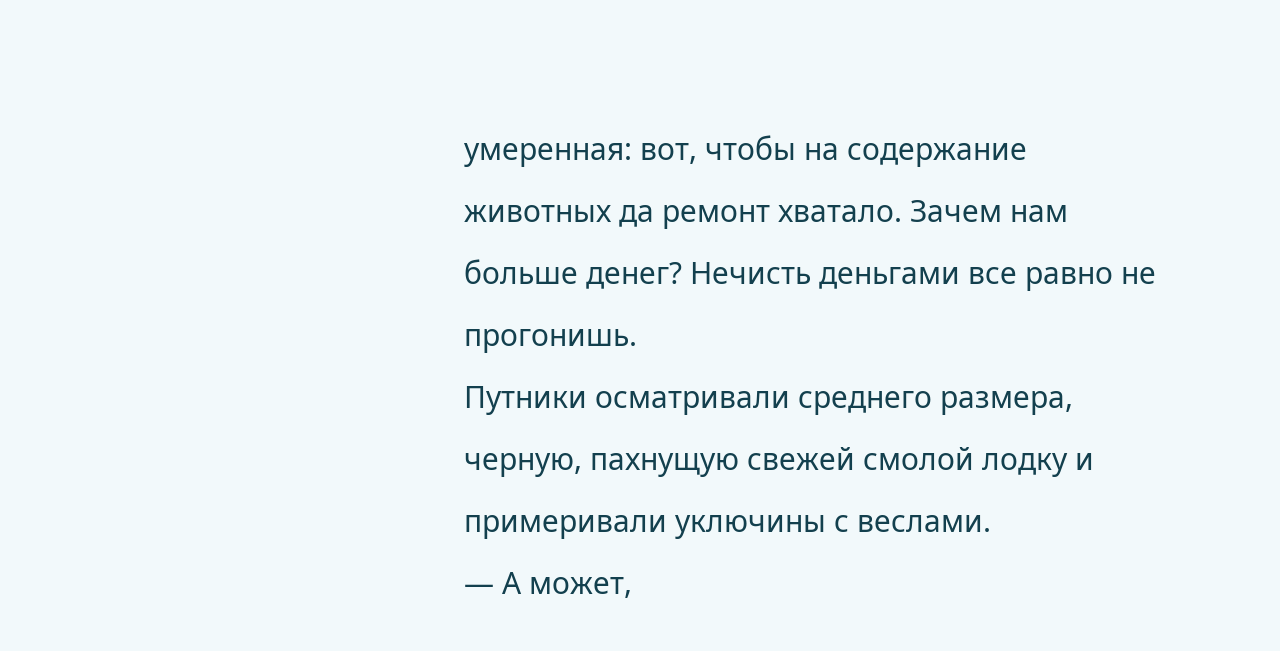умеренная: вот, чтобы на содержание животных да ремонт хватало. Зачем нам больше денег? Нечисть деньгами все равно не прогонишь.
Путники осматривали среднего размера, черную, пахнущую свежей смолой лодку и примеривали уключины с веслами.
— А может,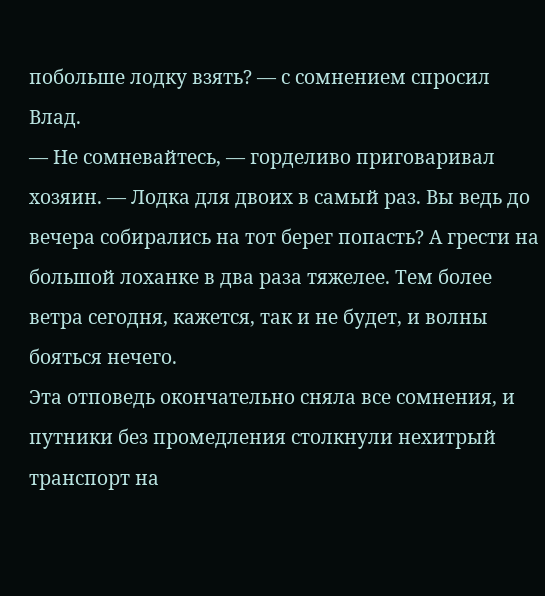побольше лодку взять? — с сомнением спросил Влад.
— Не сомневайтесь, — горделиво приговаривал хозяин. — Лодка для двоих в самый раз. Вы ведь до вечера собирались на тот берег попасть? А грести на большой лоханке в два раза тяжелее. Тем более ветра сегодня, кажется, так и не будет, и волны бояться нечего.
Эта отповедь окончательно сняла все сомнения, и путники без промедления столкнули нехитрый транспорт на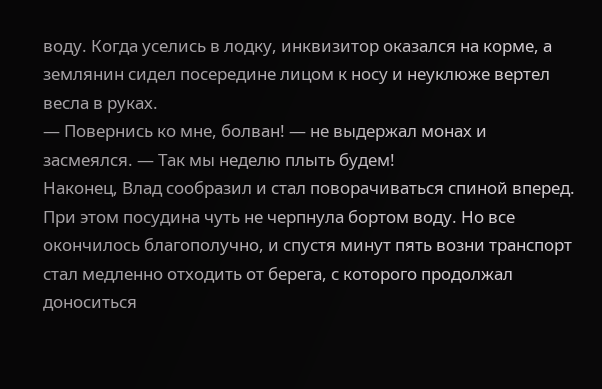воду. Когда уселись в лодку, инквизитор оказался на корме, а землянин сидел посередине лицом к носу и неуклюже вертел весла в руках.
— Повернись ко мне, болван! — не выдержал монах и засмеялся. — Так мы неделю плыть будем!
Наконец, Влад сообразил и стал поворачиваться спиной вперед. При этом посудина чуть не черпнула бортом воду. Но все окончилось благополучно, и спустя минут пять возни транспорт стал медленно отходить от берега, с которого продолжал доноситься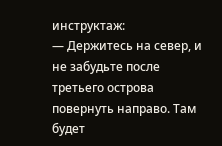инструктаж:
— Держитесь на север, и не забудьте после третьего острова повернуть направо. Там будет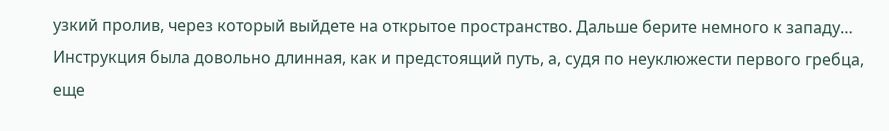узкий пролив, через который выйдете на открытое пространство. Дальше берите немного к западу…
Инструкция была довольно длинная, как и предстоящий путь, а, судя по неуклюжести первого гребца, еще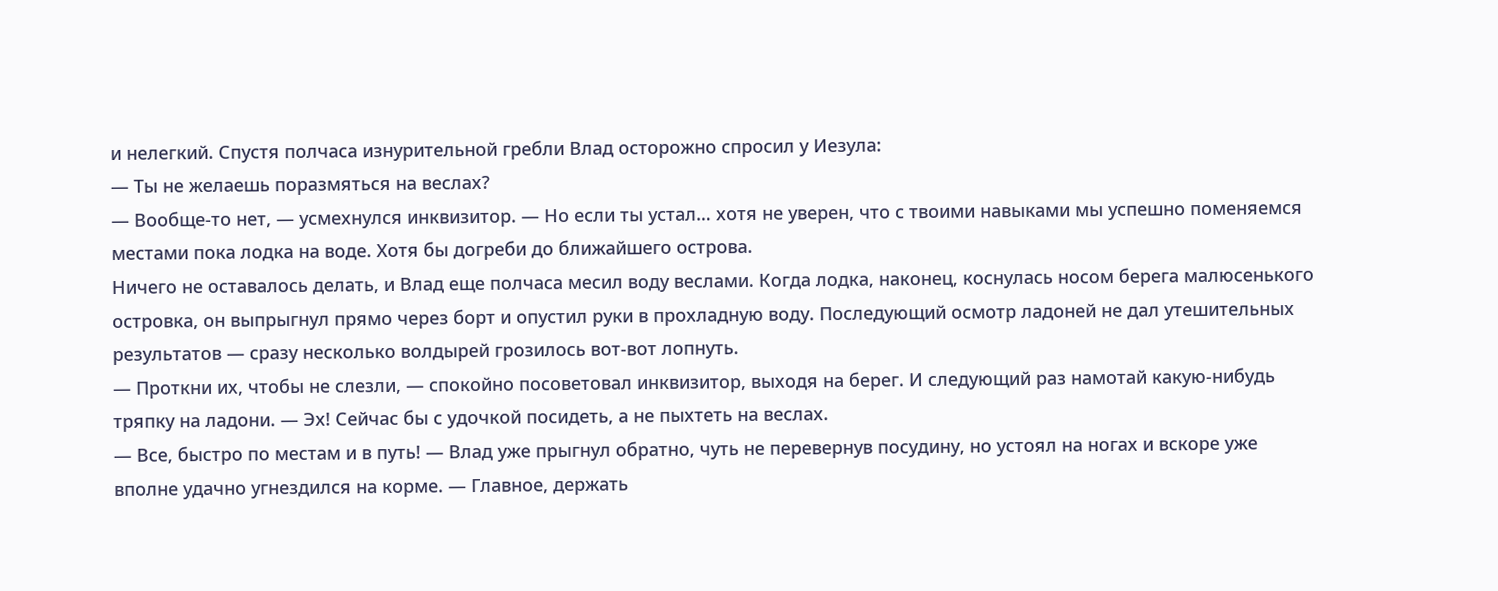и нелегкий. Спустя полчаса изнурительной гребли Влад осторожно спросил у Иезула:
— Ты не желаешь поразмяться на веслах?
— Вообще-то нет, — усмехнулся инквизитор. — Но если ты устал… хотя не уверен, что с твоими навыками мы успешно поменяемся местами пока лодка на воде. Хотя бы догреби до ближайшего острова.
Ничего не оставалось делать, и Влад еще полчаса месил воду веслами. Когда лодка, наконец, коснулась носом берега малюсенького островка, он выпрыгнул прямо через борт и опустил руки в прохладную воду. Последующий осмотр ладоней не дал утешительных результатов — сразу несколько волдырей грозилось вот-вот лопнуть.
— Проткни их, чтобы не слезли, — спокойно посоветовал инквизитор, выходя на берег. И следующий раз намотай какую-нибудь тряпку на ладони. — Эх! Сейчас бы с удочкой посидеть, а не пыхтеть на веслах.
— Все, быстро по местам и в путь! — Влад уже прыгнул обратно, чуть не перевернув посудину, но устоял на ногах и вскоре уже вполне удачно угнездился на корме. — Главное, держать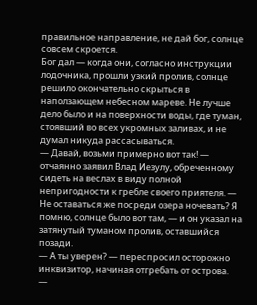правильное направление, не дай бог, солнце совсем скроется.
Бог дал — когда они, согласно инструкции лодочника, прошли узкий пролив, солнце решило окончательно скрыться в наползающем небесном мареве. Не лучше дело было и на поверхности воды, где туман, стоявший во всех укромных заливах, и не думал никуда рассасываться.
— Давай, возьми примерно вот так! — отчаянно заявил Влад Иезулу, обреченному сидеть на веслах в виду полной непригодности к гребле своего приятеля. — Не оставаться же посреди озера ночевать? Я помню, солнце было вот там, — и он указал на затянутый туманом пролив, оставшийся позади.
— А ты уверен? — переспросил осторожно инквизитор, начиная отгребать от острова.
—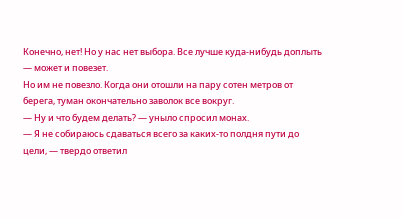Конечно, нет! Но у нас нет выбора. Все лучше куда-нибудь доплыть — может и повезет.
Но им не повезло. Когда они отошли на пару сотен метров от берега, туман окончательно заволок все вокруг.
— Ну и что будем делать? — уныло спросил монах.
— Я не собираюсь сдаваться всего за каких-то полдня пути до цели, — твердо ответил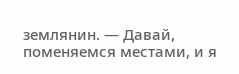землянин. — Давай, поменяемся местами, и я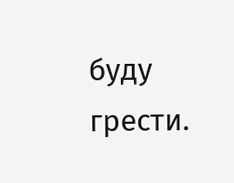буду грести.